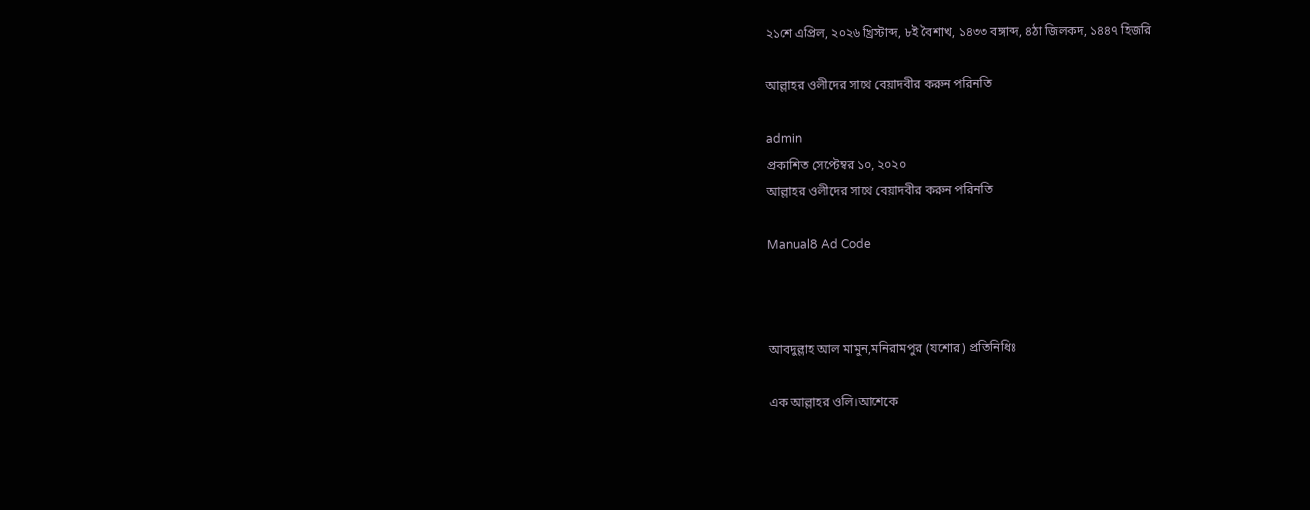২১শে এপ্রিল, ২০২৬ খ্রিস্টাব্দ, ৮ই বৈশাখ, ১৪৩৩ বঙ্গাব্দ, ৪ঠা জিলকদ, ১৪৪৭ হিজরি

আল্লাহর ওলীদের সাথে বেয়াদবীর করুন পরিনতি

admin
প্রকাশিত সেপ্টেম্বর ১০, ২০২০
আল্লাহর ওলীদের সাথে বেয়াদবীর করুন পরিনতি

Manual8 Ad Code



আবদুল্লাহ আল মামুন,মনিরামপুর (যশোর) প্রতিনিধিঃ

এক আল্লাহর ওলি।আশেকে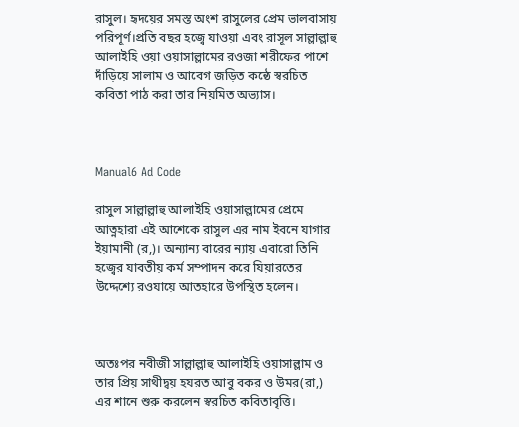রাসুল। হৃদয়ের সমস্ত অংশ রাসুলের প্রেম ভালবাসায় পরিপূর্ণ।প্রতি বছর হজ্বে যাওয়া এবং রাসূল সাল্লাল্লাহু আলাইহি ওয়া ওয়াসাল্লামের রওজা শরীফের পাশে দাঁড়িয়ে সালাম ও আবেগ জড়িত কন্ঠে স্বরচিত কবিতা পাঠ করা তার নিয়মিত অভ্যাস।



Manual6 Ad Code

রাসুল সাল্লাল্লাহু আলাইহি ওয়াসাল্লামের প্রেমে আত্নহারা এই আশেকে রাসুল এর নাম ইবনে যাগার ইয়ামানী (র,)। অন্যান্য বারের ন্যায় এবারো তিনি হজ্বের যাবতীয় কর্ম সম্পাদন করে যিয়ারতের উদ্দেশ্যে রওযায়ে আতহারে উপস্থিত হলেন।



অতঃপর নবীজী সাল্লাল্লাহু আলাইহি ওয়াসাল্লাম ও তার প্রিয় সাথীদ্বয় হযরত আবু বকর ও উমর(রা,) এর শানে শুরু করলেন স্বরচিত কবিতাবৃত্তি।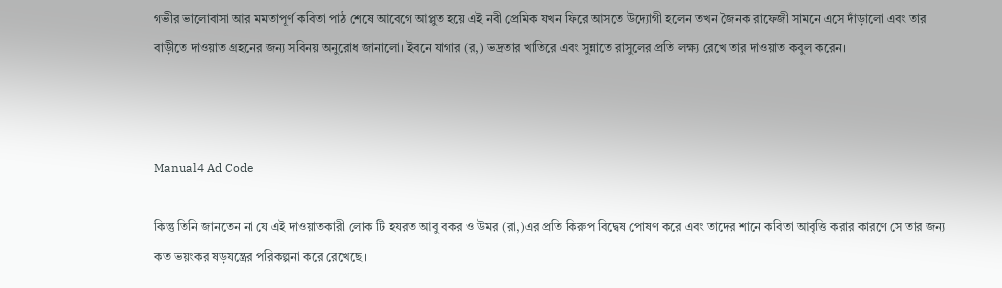গভীর ভালোবাসা আর মমতাপূর্ণ কবিতা পাঠ শেষে আবেগে আপ্লুত হয়ে এই নবী প্রেমিক যখন ফিরে আসতে উদ্যোগী হলেন তখন জৈনক রাফেজী সামনে এসে দাঁড়ালো এবং তার বাড়ীতে দাওয়াত গ্রহনের জন্য সবিনয় অনুরোধ জানালো। ইবনে যাগার (র,) ভদ্রতার খাতিরে এবং সুন্নাতে রাসুলের প্রতি লক্ষ্য রেখে তার দাওয়াত কবুল করেন।



Manual4 Ad Code

কিন্তু তিনি জানতেন না যে এই দাওয়াতকারী লোক টি হযরত আবু বকর ও উমর (রা,)এর প্রতি কিরুপ বিদ্বেষ পোষণ করে এবং তাদের শানে কবিতা আবৃত্তি করার কারণে সে তার জন্য কত ভয়ংকর ষড়যন্ত্রের পরিকল্পনা করে রেখেছে।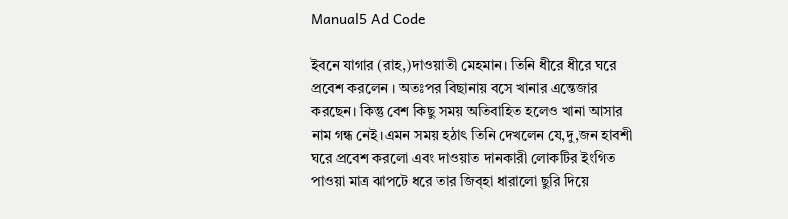Manual5 Ad Code

ইবনে যাগার (রাহ,)দাওয়াতী মেহমান। তিনি ধীরে ধীরে ঘরে প্রবেশ করলেন । অতঃপর বিছানায় বসে খানার এন্তেজার করছেন। কিন্তু বেশ কিছু সময় অতিবাহিত হলেও খানা আসার নাম গন্ধ নেই।এমন সময় হঠাৎ তিনি দেখলেন যে,দু,জন হাবশী ঘরে প্রবেশ করলো এবং দাওয়াত দানকারী লোকটির ইংগিত পাওয়া মাত্র ঝাপটে ধরে তার জিব্হা ধারালো ছুরি দিয়ে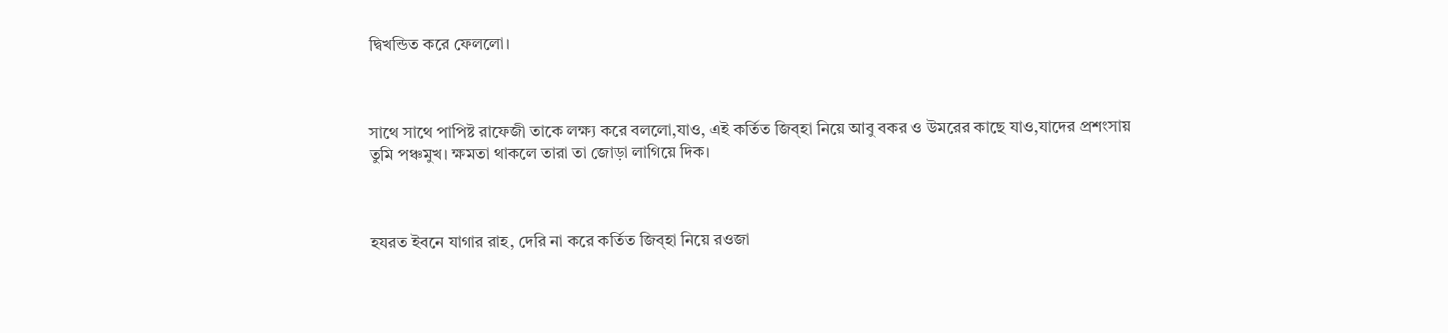দ্বিখন্ডিত করে ফেললো।



সাথে সাথে পাপিষ্ট রাফেজী তাকে লক্ষ্য করে বললো,যাও, এই কর্তিত জিব্হা নিয়ে আবু বকর ও উমরের কাছে যাও,যাদের প্রশংসায় তুমি পঞ্চমুখ। ক্ষমতা থাকলে তারা তা জোড়া লাগিয়ে দিক।



হযরত ইবনে যাগার রাহ, দেরি না করে কর্তিত জিব্হা নিয়ে রওজা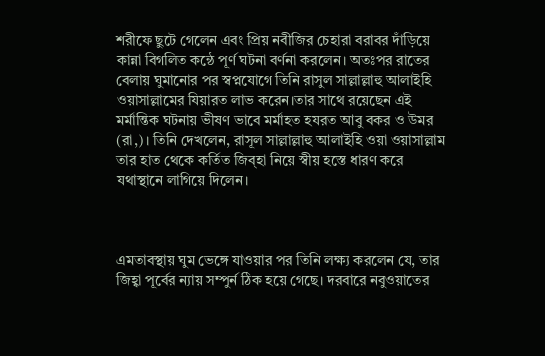শরীফে ছুটে গেলেন এবং প্রিয় নবীজির চেহারা বরাবর দাঁড়িয়ে কান্না বিগলিত কন্ঠে পূর্ণ ঘটনা বর্ণনা করলেন। অতঃপর রাতের বেলায় ঘুমানোর পর স্বপ্নযোগে তিনি রাসুল সাল্লাল্লাহু আলাইহি ওয়াসাল্লামের যিয়ারত লাভ করেন।তার সাথে রয়েছেন এই মর্মান্তিক ঘটনায় ভীষণ ভাবে মর্মাহত হযরত আবু বকর ও উমর (রা,)। তিনি দেখলেন, রাসূল সাল্লাল্লাহু আলাইহি ওয়া ওয়াসাল্লাম তার হাত থেকে কর্তিত জিব্হা নিয়ে স্বীয় হস্তে ধারণ করে যথাস্থানে লাগিয়ে দিলেন।



এমতাবস্থায় ঘুম ভেঙ্গে যাওয়ার পর তিনি লক্ষ্য করলেন যে, তার জিহ্বা পূর্বের ন্যায় সম্পুর্ন ঠিক হয়ে গেছে। দরবারে নবুওয়াতের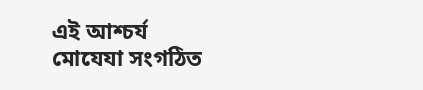এই আশ্চর্য মোযেযা সংগঠিত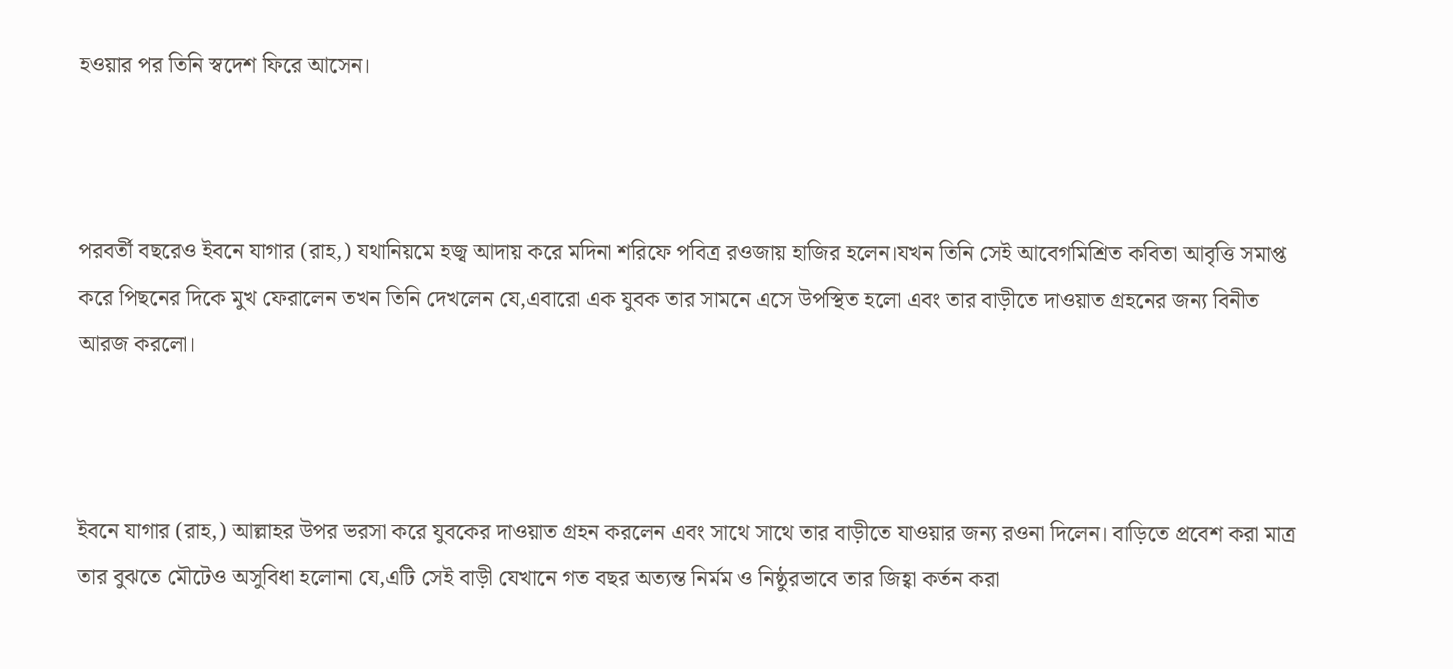হওয়ার পর তিনি স্বদেশ ফিরে আসেন।



পরবর্তী বছরেও ইবনে যাগার (রাহ,) যথানিয়মে হজ্ব আদায় করে মদিনা শরিফে পবিত্র রওজায় হাজির হলেন।যখন তিনি সেই আবেগমিশ্রিত কবিতা আবৃত্তি সমাপ্ত করে পিছনের দিকে মুখ ফেরালেন তখন তিনি দেখলেন যে,এবারো এক যুবক তার সামনে এসে উপস্থিত হলো এবং তার বাড়ীতে দাওয়াত গ্রহনের জন্য বিনীত আরজ করলো।



ইবনে যাগার (রাহ,) আল্লাহর উপর ভরসা করে যুবকের দাওয়াত গ্রহন করলেন এবং সাথে সাথে তার বাড়ীতে যাওয়ার জন্য রওনা দিলেন। বাড়িতে প্রবেশ করা মাত্র তার বুঝতে মৌটেও অসুবিধা হলোনা যে,এটি সেই বাড়ী যেখানে গত বছর অত্যন্ত নির্মম ও নিষ্ঠুরভাবে তার জিহ্বা কর্তন করা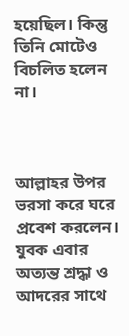হয়েছিল। কিন্তু তিনি মোটেও বিচলিত হলেন না।



আল্লাহর উপর ভরসা করে ঘরে প্রবেশ করলেন। যুবক এবার অত্যন্ত শ্রদ্ধা ও আদরের সাথে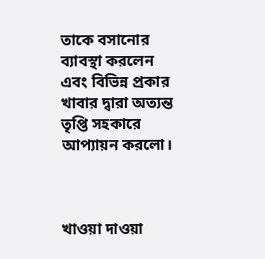তাকে বসানোর ব্যাবস্থা করলেন এবং বিভিন্ন প্রকার খাবার দ্বারা অত্যন্ত তৃপ্তি সহকারে আপ্যায়ন করলো।



খাওয়া দাওয়া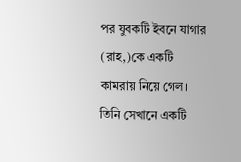পর যুবকটি ইবনে যাগার (রাহ,)কে একটি কামরায় নিয়ে গেল। তিনি সেখানে একটি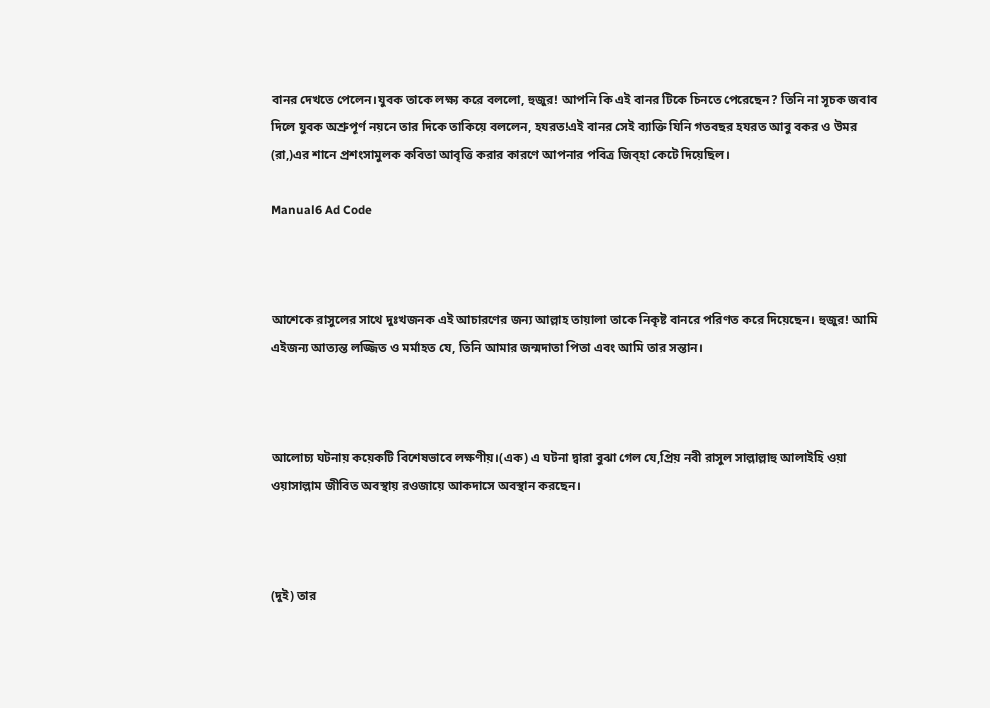বানর দেখতে পেলেন।যুবক তাকে লক্ষ্য করে বললো, হুজুর! আপনি কি এই বানর টিকে চিনতে পেরেছেন? তিনি না সূচক জবাব দিলে যুবক অশ্রুপূর্ণ নয়নে তার দিকে তাকিয়ে বললেন, হযরত!এই বানর সেই ব্যাক্তি যিনি গতবছর হযরত আবু বকর ও উমর (রা,)এর শানে প্রশংসামুলক কবিতা আবৃত্তি করার কারণে আপনার পবিত্র জিব্হা কেটে দিয়েছিল।

Manual6 Ad Code



আশেকে রাসুলের সাথে দুঃখজনক এই আচারণের জন্য আল্লাহ তায়ালা তাকে নিকৃষ্ট বানরে পরিণত করে দিয়েছেন। হুজুর! আমি এইজন্য আত্যন্ত লজ্জিত ও মর্মাহত যে, তিনি আমার জন্মদাতা পিতা এবং আমি তার সন্তান।



আলোচ্য ঘটনায় কয়েকটি বিশেষভাবে লক্ষণীয়।(এক) এ ঘটনা দ্বারা বুঝা গেল যে,প্রিয় নবী রাসুল সাল্লাল্লাহু আলাইহি ওয়া ওয়াসাল্লাম জীবিত অবস্থায় রওজায়ে আকদাসে অবস্থান করছেন।



(দুই) তার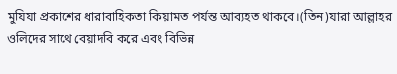মুযিযা প্রকাশের ধারাবাহিকতা কিয়ামত পর্যন্ত আব্যহত থাকবে।(তিন)যারা আল্লাহর ওলিদের সাথে বেয়াদবি করে এবং বিভিন্ন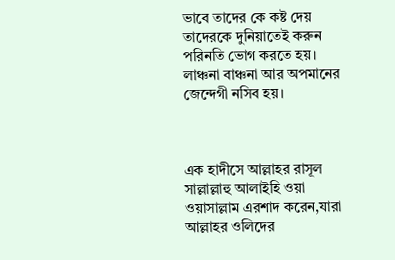ভাবে তাদের কে কষ্ট দেয় তাদেরকে দুনিয়াতেই করুন পরিনতি ভোগ করতে হয়। লাঞ্চনা বাঞ্চনা আর অপমানের জেন্দেগী নসিব হয়।



এক হাদীসে আল্লাহর রাসূল সাল্লাল্লাহু আলাইহি ওয়া ওয়াসাল্লাম এরশাদ করেন,যারা আল্লাহর ওলিদের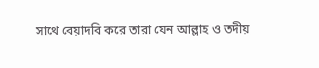সাথে বেয়াদবি করে তারা যেন আল্লাহ ও তদীয়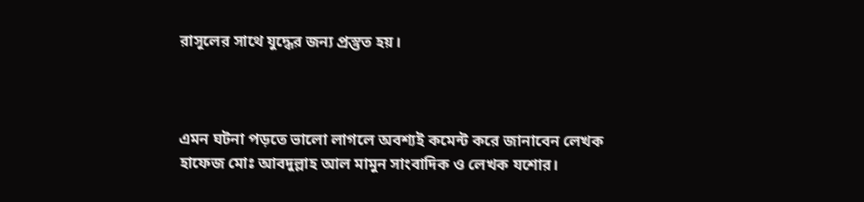রাসূলের সাথে যুদ্ধের জন্য প্রস্তুত হয়।



এমন ঘটনা পড়তে ভালো লাগলে অবশ্যই কমেন্ট করে জানাবেন লেখক হাফেজ মোঃ আবদুল্লাহ আল মামুন সাংবাদিক ও লেখক যশোর।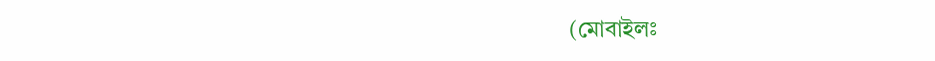(মোবাইলঃ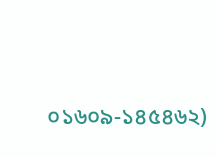০১৬০৯-১৪৫৪৬২)